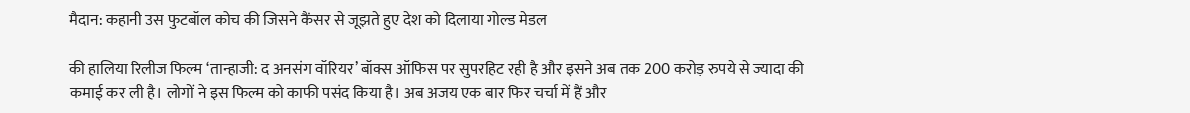मैदान: कहानी उस फुटबॉल कोच की जिसने कैंसर से जूझते हुए देश को दिलाया गोल्ड मेडल

की हालिया रिलीज फिल्म ‘तान्हाजी: द अनसंग वॉरियर’ बॉक्स ऑफिस पर सुपरहिट रही है और इसने अब तक 200 करोड़ रुपये से ज्यादा की कमाई कर ली है। लोगों ने इस फिल्म को काफी पसंद किया है। अब अजय एक बार फिर चर्चा में हैं और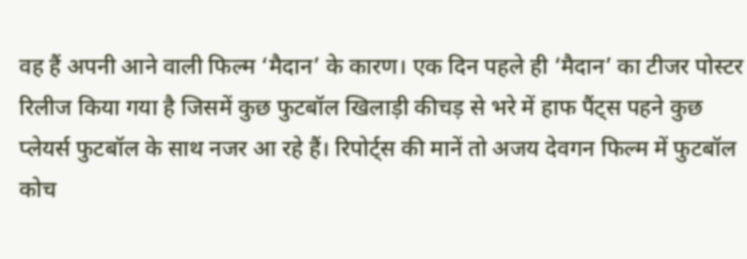वह हैं अपनी आने वाली फिल्म ‘मैदान’ के कारण। एक दिन पहले ही ‘मैदान’ का टीजर पोस्टर रिलीज किया गया है जिसमें कुछ फुटबॉल खिलाड़ी कीचड़ से भरे में हाफ पैंट्स पहने कुछ प्लेयर्स फुटबॉल के साथ नजर आ रहे हैं। रिपोर्ट्स की मानें तो अजय देवगन फिल्म में फुटबॉल कोच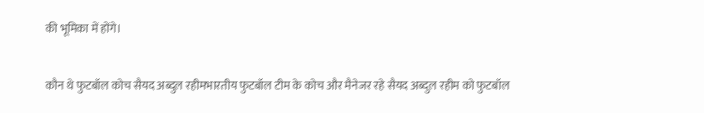की भूमिका में होंगे।

कौन थे फुटबॉल कोच सैयद अब्दुल रहीमभारतीय फुटबॉल टीम के कोच और मैनेजर रहे सैयद अब्दुल रहीम को फुटबॉल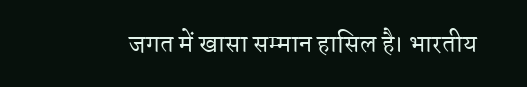जगत में खासा सम्मान हासिल है। भारतीय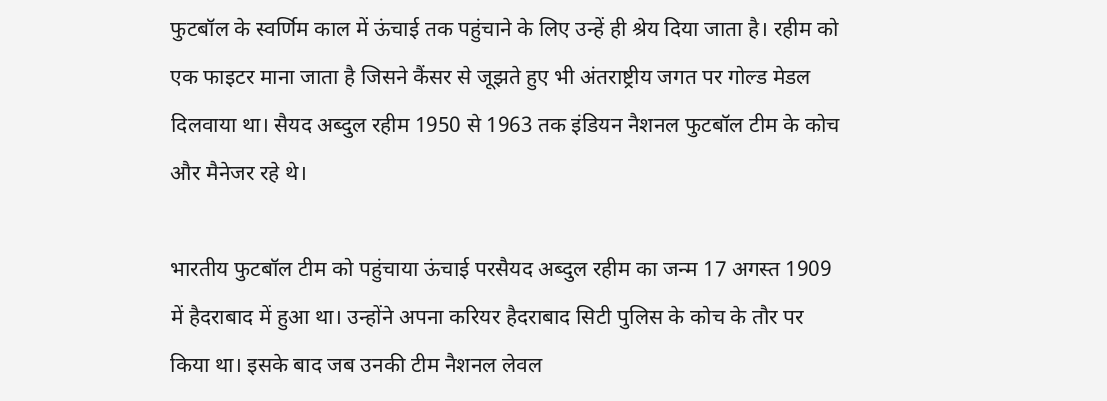फुटबॉल के स्वर्णिम काल में ऊंचाई तक पहुंचाने के लिए उन्हें ही श्रेय दिया जाता है। रहीम को एक फाइटर माना जाता है जिसने कैंसर से जूझते हुए भी अंतराष्ट्रीय जगत पर गोल्ड मेडल दिलवाया था। सैयद अब्दुल रहीम 1950 से 1963 तक इंडियन नैशनल फुटबॉल टीम के कोच और मैनेजर रहे थे।

भारतीय फुटबॉल टीम को पहुंचाया ऊंचाई परसैयद अब्दुल रहीम का जन्म 17 अगस्त 1909 में हैदराबाद में हुआ था। उन्होंने अपना करियर हैदराबाद सिटी पुलिस के कोच के तौर पर किया था। इसके बाद जब उनकी टीम नैशनल लेवल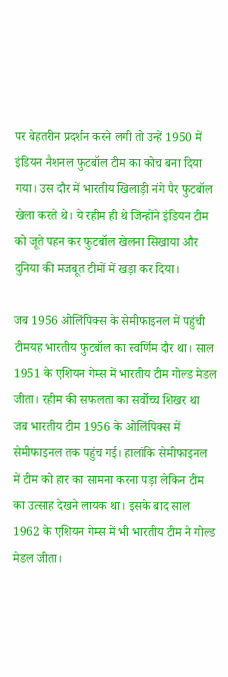पर बेहतरीन प्रदर्शन करने लगी तो उन्हें 1950 में इंडियन नैशनल फुटबॉल टीम का कोच बना दिया गया। उस दौर में भारतीय खिलाड़ी नंगे पैर फुटबॉल खेला करते थे। ये रहीम ही थे जिन्होंने इंडियन टीम को जूते पहन कर फुटबॉल खेलना सिखाया और दुनिया की मजबूत टीमों में खड़ा कर दिया।

जब 1956 ओलिंपिक्स के सेमीफाइनल में पहुंची टीमयह भारतीय फुटबॉल का स्वर्णिम दौर था। साल 1951 के एशियन गेम्स में भारतीय टीम गोल्ड मेडल जीता। रहीम की सफलता का सर्वोच्च शिखर था जब भारतीय टीम 1956 के ओलिंपिक्स में सेमीफाइनल तक पहुंच गई। हालांकि सेमीफाइनल में टीम को हार का सामना करना पड़ा लेकिन टीम का उत्साह देखने लायक था। इसके बाद साल 1962 के एशियन गेम्स में भी भारतीय टीम ने गोल्ड मेडल जीता।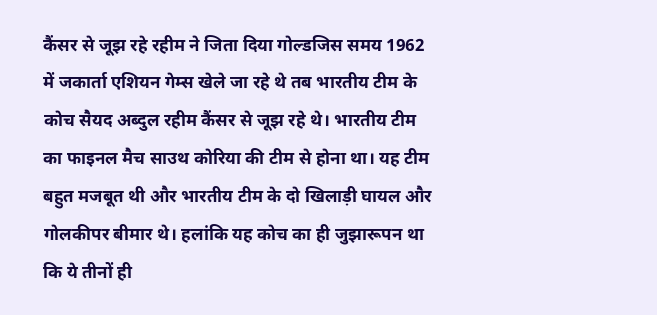कैंसर से जूझ रहे रहीम ने जिता दिया गोल्डजिस समय 1962 में जकार्ता एशियन गेम्स खेले जा रहे थे तब भारतीय टीम के कोच सैयद अब्दुल रहीम कैंसर से जूझ रहे थे। भारतीय टीम का फाइनल मैच साउथ कोरिया की टीम से होना था। यह टीम बहुत मजबूत थी और भारतीय टीम के दो खिलाड़ी घायल और गोलकीपर बीमार थे। हलांकि यह कोच का ही जुझारूपन था कि ये तीनों ही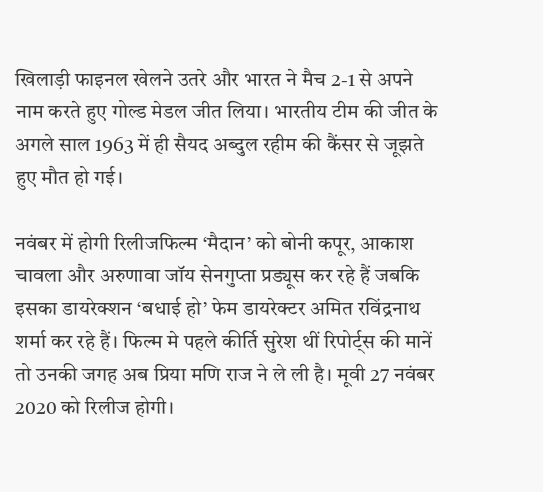खिलाड़ी फाइनल खेलने उतरे और भारत ने मैच 2-1 से अपने नाम करते हुए गोल्ड मेडल जीत लिया। भारतीय टीम की जीत के अगले साल 1963 में ही सैयद अब्दुल रहीम की कैंसर से जूझते हुए मौत हो गई।

नवंबर में होगी रिलीजफिल्म ‘मैदान’ को बोनी कपूर, आकाश चावला और अरुणावा जॉय सेनगुप्ता प्रड्यूस कर रहे हैं जबकि इसका डायरेक्शन ‘बधाई हो’ फेम डायरेक्टर अमित रविंद्रनाथ शर्मा कर रहे हैं। फिल्म मे पहले कीर्ति सुरेश थीं रिपोर्ट्स की मानें तो उनकी जगह अब प्रिया मणि राज ने ले ली है। मूवी 27 नवंबर 2020 को रिलीज होगी।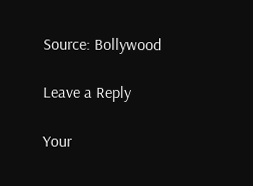Source: Bollywood

Leave a Reply

Your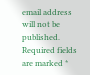email address will not be published. Required fields are marked *